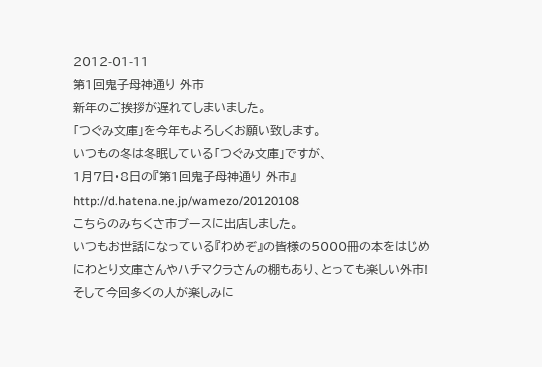2012-01-11
第1回鬼子母神通り 外市
新年のご挨拶が遅れてしまいました。
「つぐみ文庫」を今年もよろしくお願い致します。
いつもの冬は冬眠している「つぐみ文庫」ですが、
1月7日・8日の『第1回鬼子母神通り 外市』 http://d.hatena.ne.jp/wamezo/20120108
こちらのみちくさ市ブースに出店しました。
いつもお世話になっている『わめぞ』の皆様の5000冊の本をはじめ
にわとり文庫さんやハチマクラさんの棚もあり、とっても楽しい外市!
そして今回多くの人が楽しみに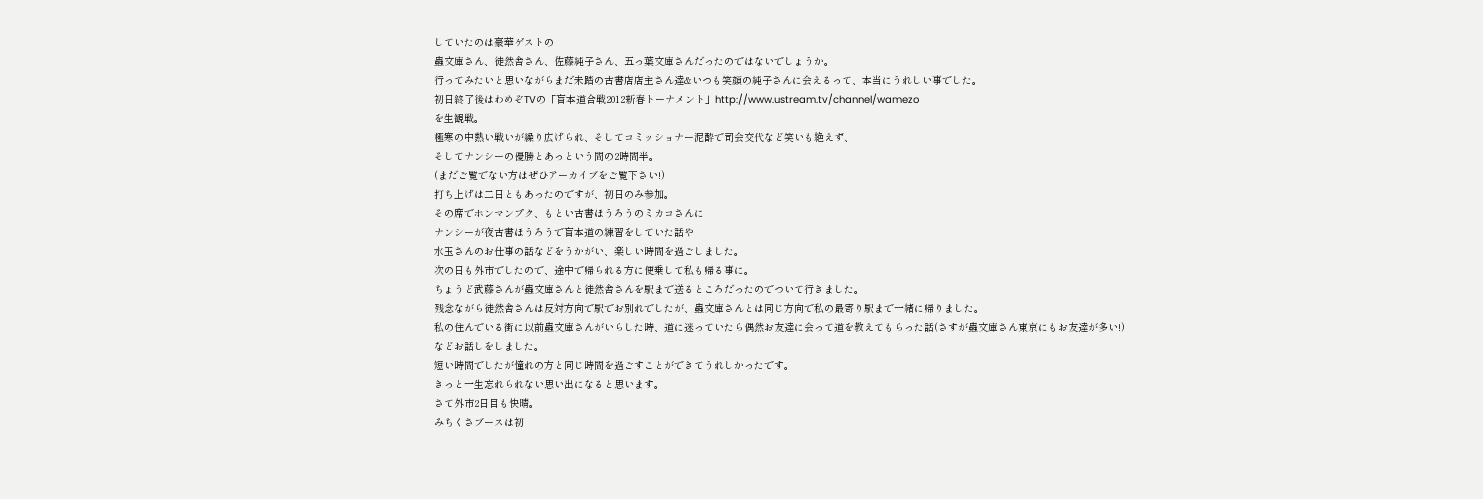していたのは豪華ゲストの
蟲文庫さん、徒然舎さん、佐藤純子さん、五っ葉文庫さんだったのではないでしょうか。
行ってみたいと思いながらまだ未踏の古書店店主さん達&いつも笑顔の純子さんに会えるって、本当にうれしい事でした。
初日終了後はわめぞTVの「盲本道合戦2012新春トーナメント」http://www.ustream.tv/channel/wamezo
を生観戦。
極寒の中熱い戦いが繰り広げられ、そしてコミッショナー泥酔で司会交代など笑いも絶えず、
そしてナンシーの優勝とあっという間の2時間半。
(まだご覧でない方はぜひアーカイブをご覧下さい!)
打ち上げは二日ともあったのですが、初日のみ参加。
その席でホンマンプク、もとい古書ほうろうのミカコさんに
ナンシーが夜古書ほうろうで盲本道の練習をしていた話や
水玉さんのお仕事の話などをうかがい、楽しい時間を過ごしました。
次の日も外市でしたので、途中で帰られる方に便乗して私も帰る事に。
ちょうど武藤さんが蟲文庫さんと徒然舎さんを駅まで送るところだったのでついて行きました。
残念ながら徒然舎さんは反対方向で駅でお別れでしたが、蟲文庫さんとは同じ方向で私の最寄り駅まで一緒に帰りました。
私の住んでいる街に以前蟲文庫さんがいらした時、道に迷っていたら偶然お友達に会って道を教えてもらった話(さすが蟲文庫さん東京にもお友達が多い!)
などお話しをしました。
短い時間でしたが憧れの方と同じ時間を過ごすことができてうれしかったです。
きっと一生忘れられない思い出になると思います。
さて外市2日目も快晴。
みちくさブースは初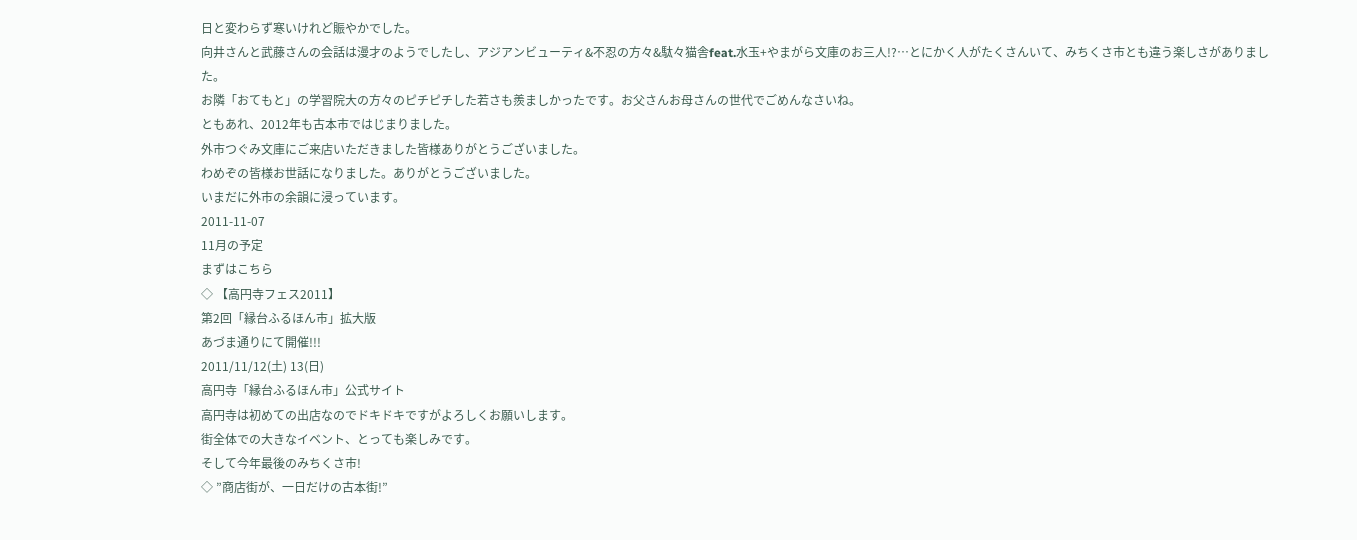日と変わらず寒いけれど賑やかでした。
向井さんと武藤さんの会話は漫才のようでしたし、アジアンビューティ&不忍の方々&駄々猫舎feat.水玉+やまがら文庫のお三人!?…とにかく人がたくさんいて、みちくさ市とも違う楽しさがありました。
お隣「おてもと」の学習院大の方々のピチピチした若さも羨ましかったです。お父さんお母さんの世代でごめんなさいね。
ともあれ、2012年も古本市ではじまりました。
外市つぐみ文庫にご来店いただきました皆様ありがとうございました。
わめぞの皆様お世話になりました。ありがとうございました。
いまだに外市の余韻に浸っています。
2011-11-07
11月の予定
まずはこちら
◇ 【高円寺フェス2011】
第2回「縁台ふるほん市」拡大版
あづま通りにて開催!!!
2011/11/12(土) 13(日)
高円寺「縁台ふるほん市」公式サイト
高円寺は初めての出店なのでドキドキですがよろしくお願いします。
街全体での大きなイベント、とっても楽しみです。
そして今年最後のみちくさ市!
◇ ”商店街が、一日だけの古本街!”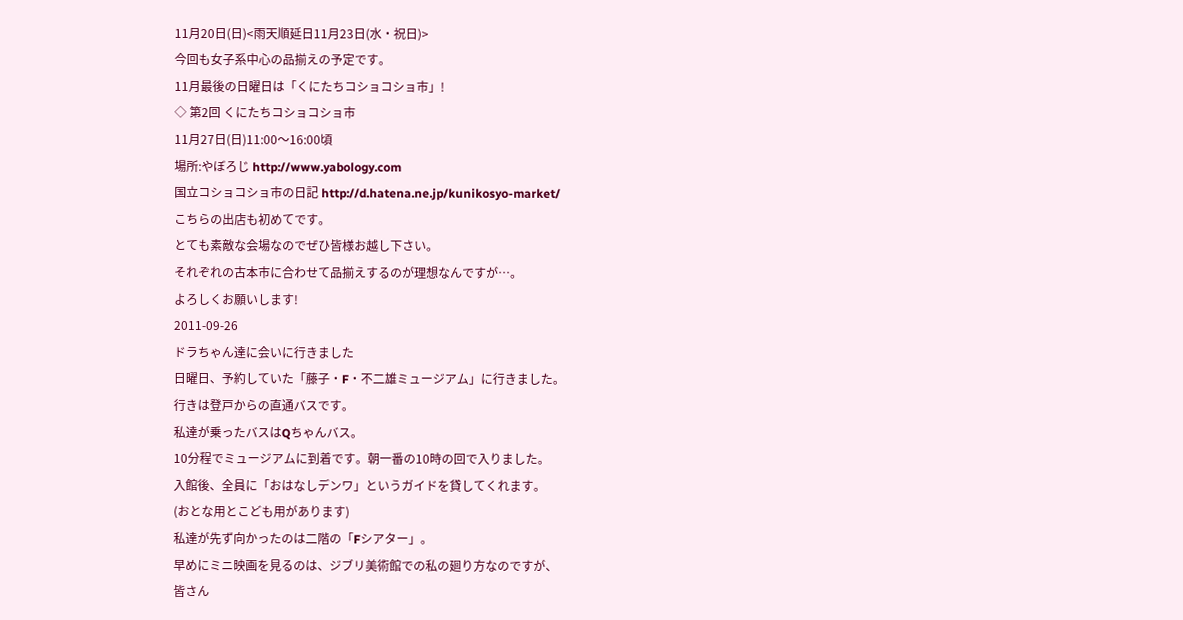11月20日(日)<雨天順延日11月23日(水・祝日)>
今回も女子系中心の品揃えの予定です。
11月最後の日曜日は「くにたちコショコショ市」!
◇ 第2回 くにたちコショコショ市
11月27日(日)11:00〜16:00頃
場所:やぼろじ http://www.yabology.com
国立コショコショ市の日記 http://d.hatena.ne.jp/kunikosyo-market/
こちらの出店も初めてです。
とても素敵な会場なのでぜひ皆様お越し下さい。
それぞれの古本市に合わせて品揃えするのが理想なんですが…。
よろしくお願いします!
2011-09-26
ドラちゃん達に会いに行きました
日曜日、予約していた「藤子・F・不二雄ミュージアム」に行きました。
行きは登戸からの直通バスです。
私達が乗ったバスはQちゃんバス。
10分程でミュージアムに到着です。朝一番の10時の回で入りました。
入館後、全員に「おはなしデンワ」というガイドを貸してくれます。
(おとな用とこども用があります)
私達が先ず向かったのは二階の「Fシアター」。
早めにミニ映画を見るのは、ジブリ美術館での私の廻り方なのですが、
皆さん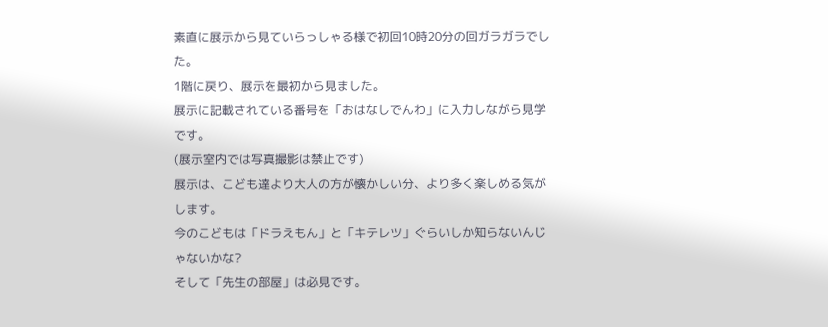素直に展示から見ていらっしゃる様で初回10時20分の回ガラガラでした。
1階に戻り、展示を最初から見ました。
展示に記載されている番号を「おはなしでんわ」に入力しながら見学です。
(展示室内では写真撮影は禁止です)
展示は、こども達より大人の方が懐かしい分、より多く楽しめる気がします。
今のこどもは「ドラえもん」と「キテレツ」ぐらいしか知らないんじゃないかな?
そして「先生の部屋」は必見です。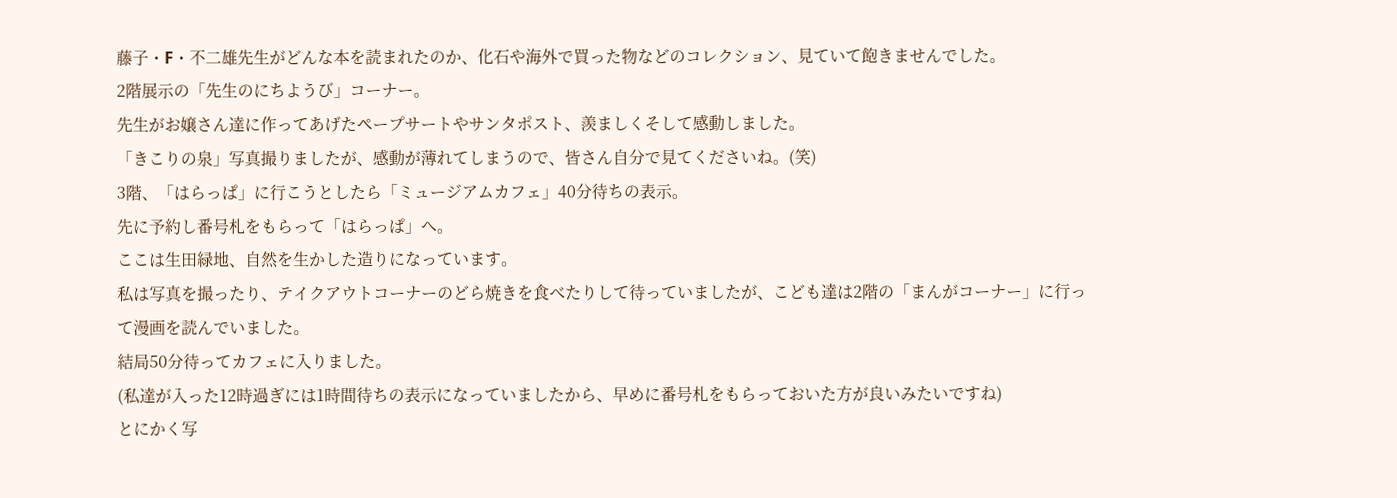藤子・F・不二雄先生がどんな本を読まれたのか、化石や海外で買った物などのコレクション、見ていて飽きませんでした。
2階展示の「先生のにちようび」コーナー。
先生がお嬢さん達に作ってあげたペープサートやサンタポスト、羨ましくそして感動しました。
「きこりの泉」写真撮りましたが、感動が薄れてしまうので、皆さん自分で見てくださいね。(笑)
3階、「はらっぱ」に行こうとしたら「ミュージアムカフェ」40分待ちの表示。
先に予約し番号札をもらって「はらっぱ」へ。
ここは生田緑地、自然を生かした造りになっています。
私は写真を撮ったり、テイクアウトコーナーのどら焼きを食べたりして待っていましたが、こども達は2階の「まんがコーナー」に行って漫画を読んでいました。
結局50分待ってカフェに入りました。
(私達が入った12時過ぎには1時間待ちの表示になっていましたから、早めに番号札をもらっておいた方が良いみたいですね)
とにかく写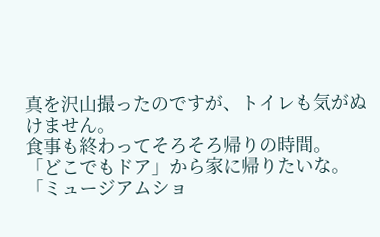真を沢山撮ったのですが、トイレも気がぬけません。
食事も終わってそろそろ帰りの時間。
「どこでもドア」から家に帰りたいな。
「ミュージアムショ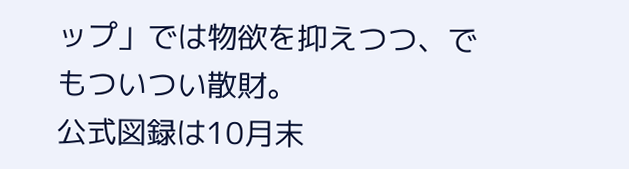ップ」では物欲を抑えつつ、でもついつい散財。
公式図録は10月末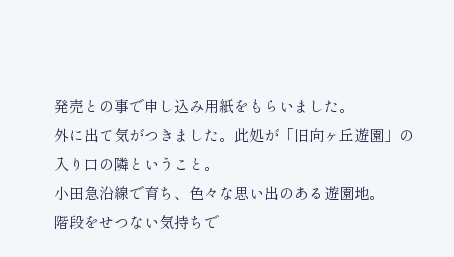発売との事で申し込み用紙をもらいました。
外に出て気がつきました。此処が「旧向ヶ丘遊園」の入り口の隣ということ。
小田急沿線で育ち、色々な思い出のある遊園地。
階段をせつない気持ちで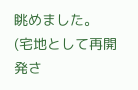眺めました。
(宅地として再開発さ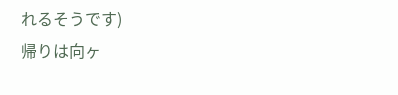れるそうです)
帰りは向ヶ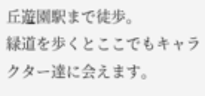丘遊園駅まで徒歩。
緑道を歩くとここでもキャラクター達に会えます。